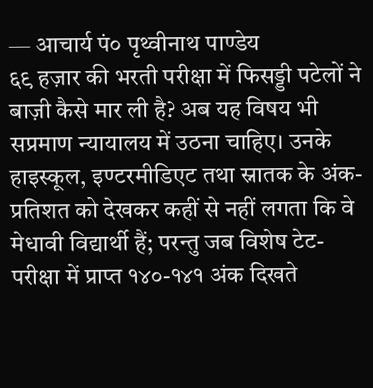— आचार्य पं० पृथ्वीनाथ पाण्डेय
६९ हज़ार की भरती परीक्षा में फिसड्डी पटेलों ने बाज़ी कैसे मार ली है? अब यह विषय भी सप्रमाण न्यायालय में उठना चाहिए। उनके हाइस्कूल, इण्टरमीडिएट तथा स्नातक के अंक-प्रतिशत को देखकर कहीं से नहीं लगता कि वे मेधावी विद्यार्थी हैं; परन्तु जब विशेष टेट-परीक्षा में प्राप्त १४०-१४१ अंक दिखते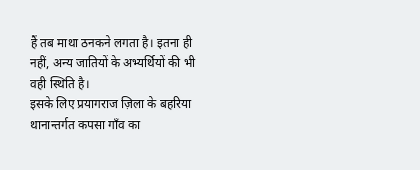हैं तब माथा ठनकने लगता है। इतना ही नहीं, अन्य जातियों के अभ्यर्थियों की भी वही स्थिति है।
इसके लिए प्रयागराज ज़िला के बहरिया थानान्तर्गत कपसा गाँव का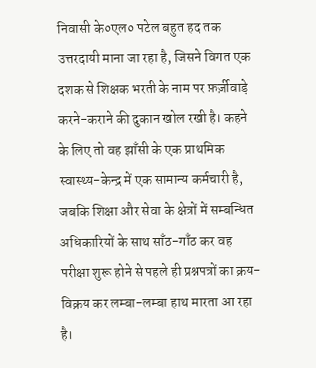निवासी के०एल० पटेल बहुत हद तक उत्तरदायी माना जा रहा है, जिसने विगत एक दशक से शिक्षक भरती के नाम पर फ़र्ज़ीवाड़े करने-कराने की दुकान खोल रखी है। कहने के लिए तो वह झाँसी के एक प्राथमिक स्वास्थ्य-केन्द्र में एक सामान्य कर्मचारी है, जबकि शिक्षा और सेवा के क्षेत्रों में सम्बन्धित अधिकारियों के साथ साँठ-गाँठ कर वह परीक्षा शुरू होने से पहले ही प्रश्नपत्रों का क्रय-विक्रय कर लम्बा-लम्बा हाथ मारता आ रहा है।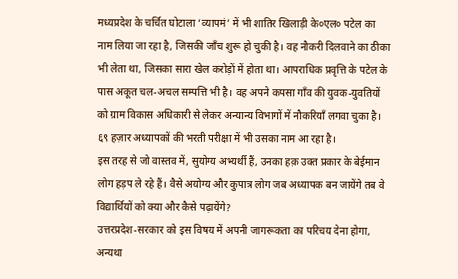मध्यप्रदेश के चर्चित घोटाला ‘व्यापमं’ में भी शातिर खिलाड़ी के०एल० पटेल का नाम लिया जा रहा है, जिसकी जाँच शुरू हो चुकी है। वह नौकरी दिलवाने का ठीका भी लेता था, जिसका सारा खेल करोड़ों में होता था। आपराधिक प्रवृत्ति के पटेल के पास अकूत चल-अचल सम्पत्ति भी है। वह अपने कपसा गाँव की युवक-युवतियों को ग्राम विकास अधिकारी से लेकर अन्यान्य विभागों में नौकरियाँ लगवा चुका है। ६९ हज़ार अध्यापकों की भरती परीक्षा में भी उसका नाम आ रहा है।
इस तरह से जो वास्तव में, सुयोग्य अभ्यर्थी हैं, उनका हक़ उक्त प्रकार के बेईमान लोग हड़प ले रहे हैं। वैसे अयोग्य और कुपात्र लोग जब अध्यापक बन जायेंगे तब वे विद्यार्थियों को क्या और कैसे पढ़ायेंगे?
उत्तरप्रदेश-सरकार को इस विषय में अपनी जागरूकता का परिचय देना होगा, अन्यथा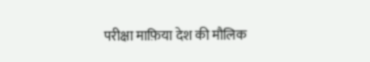परीक्षा माफ़िया देश की मौलिक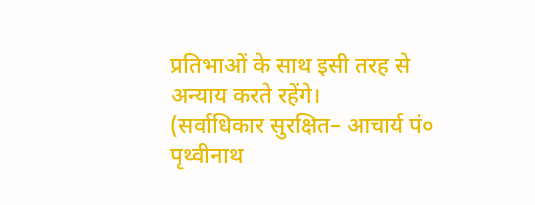प्रतिभाओं के साथ इसी तरह से अन्याय करते रहेंगे।
(सर्वाधिकार सुरक्षित– आचार्य पं० पृथ्वीनाथ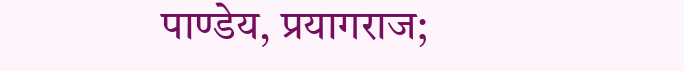पाण्डेय, प्रयागराज;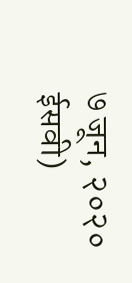७ जून, २०२० ईसवी)